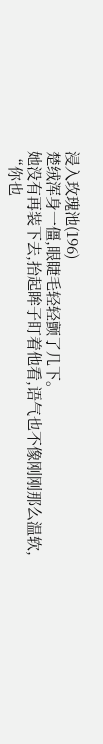浸入玫瑰池(196)
楚绒浑身一僵,眼睫毛轻轻颤了几下。
她没有再装下去,抬起眸子盯着他看,语气也不像刚刚那么温软,
“你也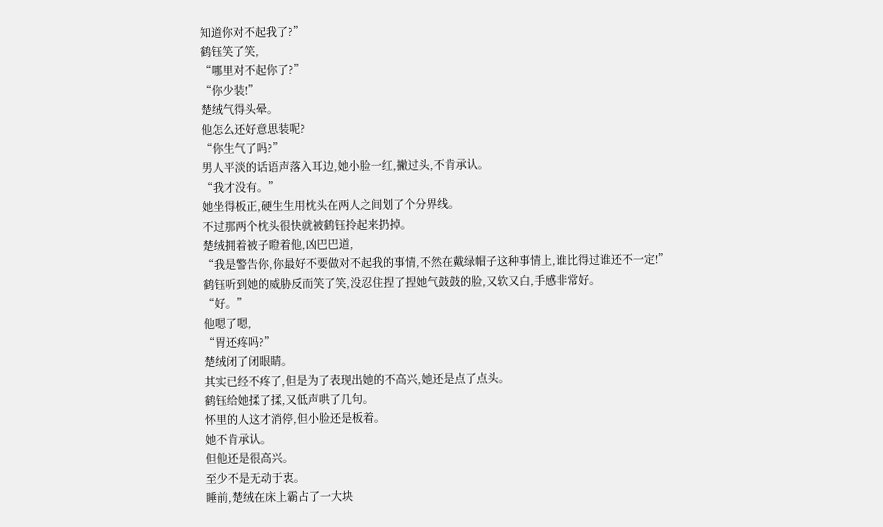知道你对不起我了?”
鹤钰笑了笑,
“哪里对不起你了?”
“你少装!”
楚绒气得头晕。
他怎么还好意思装呢?
“你生气了吗?”
男人平淡的话语声落入耳边,她小脸一红,撇过头,不肯承认。
“我才没有。”
她坐得板正,硬生生用枕头在两人之间划了个分界线。
不过那两个枕头很快就被鹤钰拎起来扔掉。
楚绒拥着被子瞪着他,凶巴巴道,
“我是警告你,你最好不要做对不起我的事情,不然在戴绿帽子这种事情上,谁比得过谁还不一定!”
鹤钰听到她的威胁反而笑了笑,没忍住捏了捏她气鼓鼓的脸,又软又白,手感非常好。
“好。”
他嗯了嗯,
“胃还疼吗?”
楚绒闭了闭眼睛。
其实已经不疼了,但是为了表现出她的不高兴,她还是点了点头。
鹤钰给她揉了揉,又低声哄了几句。
怀里的人这才消停,但小脸还是板着。
她不肯承认。
但他还是很高兴。
至少不是无动于衷。
睡前,楚绒在床上霸占了一大块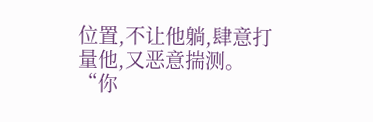位置,不让他躺,肆意打量他,又恶意揣测。
“你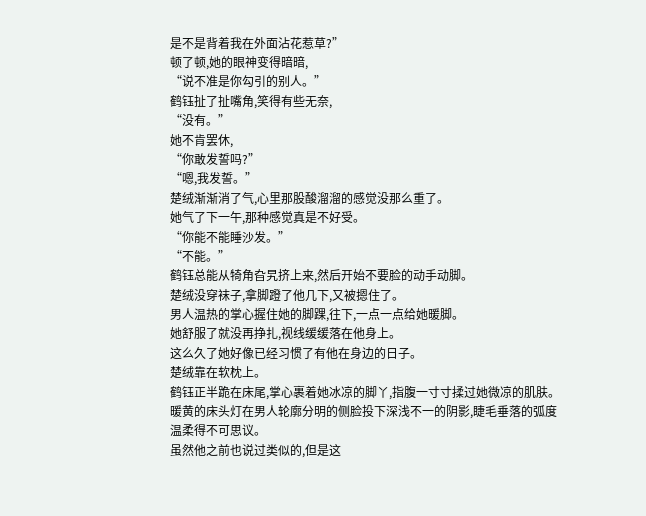是不是背着我在外面沾花惹草?”
顿了顿,她的眼神变得暗暗,
“说不准是你勾引的别人。”
鹤钰扯了扯嘴角,笑得有些无奈,
“没有。”
她不肯罢休,
“你敢发誓吗?”
“嗯,我发誓。”
楚绒渐渐消了气,心里那股酸溜溜的感觉没那么重了。
她气了下一午,那种感觉真是不好受。
“你能不能睡沙发。”
“不能。”
鹤钰总能从犄角旮旯挤上来,然后开始不要脸的动手动脚。
楚绒没穿袜子,拿脚蹬了他几下,又被摁住了。
男人温热的掌心握住她的脚踝,往下,一点一点给她暖脚。
她舒服了就没再挣扎,视线缓缓落在他身上。
这么久了她好像已经习惯了有他在身边的日子。
楚绒靠在软枕上。
鹤钰正半跪在床尾,掌心裹着她冰凉的脚丫,指腹一寸寸揉过她微凉的肌肤。
暖黄的床头灯在男人轮廓分明的侧脸投下深浅不一的阴影,睫毛垂落的弧度温柔得不可思议。
虽然他之前也说过类似的,但是这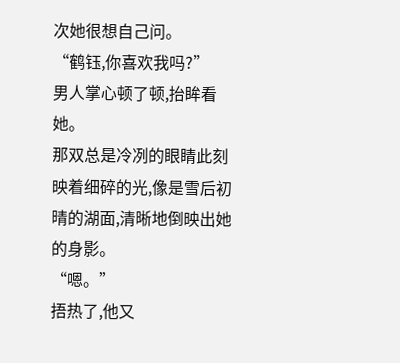次她很想自己问。
“鹤钰,你喜欢我吗?”
男人掌心顿了顿,抬眸看她。
那双总是冷冽的眼睛此刻映着细碎的光,像是雪后初晴的湖面,清晰地倒映出她的身影。
“嗯。”
捂热了,他又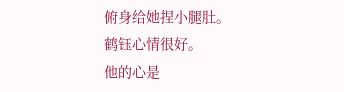俯身给她捏小腿肚。
鹤钰心情很好。
他的心是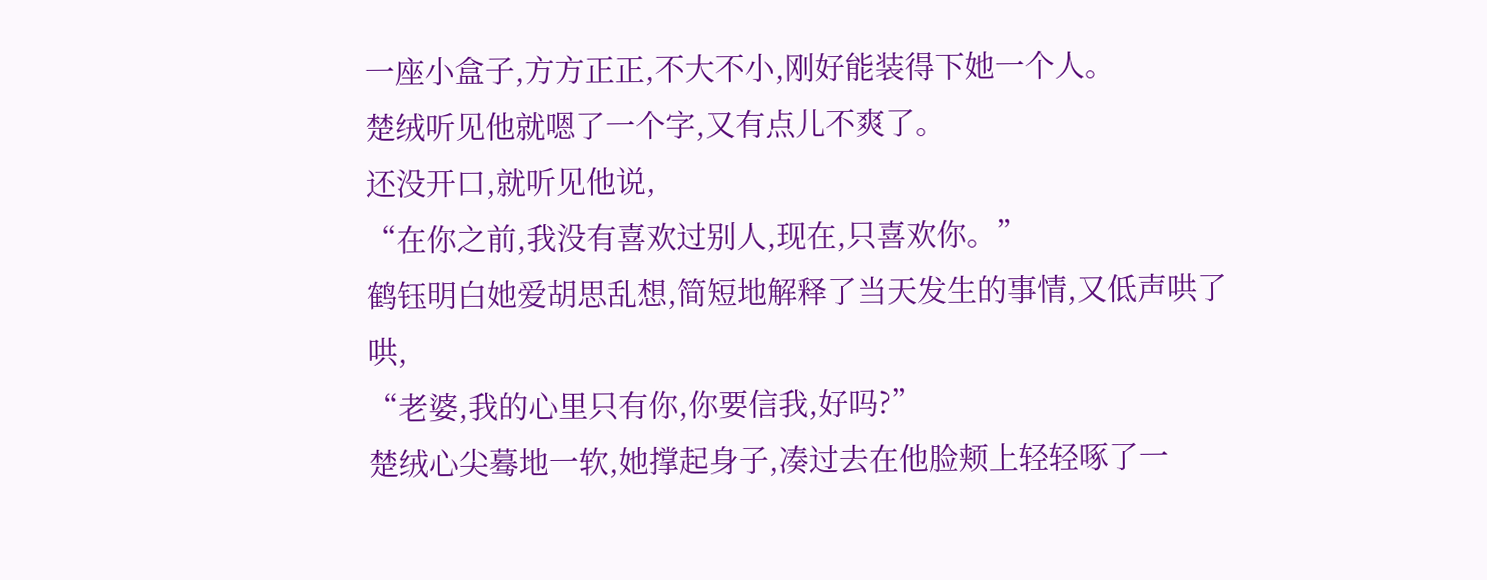一座小盒子,方方正正,不大不小,刚好能装得下她一个人。
楚绒听见他就嗯了一个字,又有点儿不爽了。
还没开口,就听见他说,
“在你之前,我没有喜欢过别人,现在,只喜欢你。”
鹤钰明白她爱胡思乱想,简短地解释了当天发生的事情,又低声哄了哄,
“老婆,我的心里只有你,你要信我,好吗?”
楚绒心尖蓦地一软,她撑起身子,凑过去在他脸颊上轻轻啄了一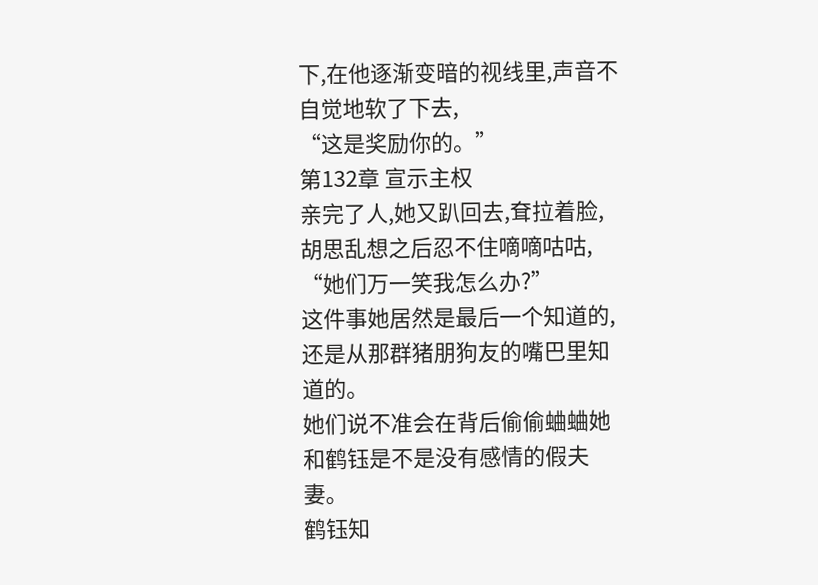下,在他逐渐变暗的视线里,声音不自觉地软了下去,
“这是奖励你的。”
第132章 宣示主权
亲完了人,她又趴回去,耷拉着脸,胡思乱想之后忍不住嘀嘀咕咕,
“她们万一笑我怎么办?”
这件事她居然是最后一个知道的,还是从那群猪朋狗友的嘴巴里知道的。
她们说不准会在背后偷偷蛐蛐她和鹤钰是不是没有感情的假夫妻。
鹤钰知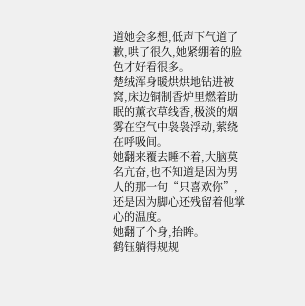道她会多想,低声下气道了歉,哄了很久,她紧绷着的脸色才好看很多。
楚绒浑身暖烘烘地钻进被窝,床边铜制香炉里燃着助眠的薰衣草线香,极淡的烟雾在空气中袅袅浮动,萦绕在呼吸间。
她翻来覆去睡不着,大脑莫名亢奋,也不知道是因为男人的那一句“只喜欢你”,还是因为脚心还残留着他掌心的温度。
她翻了个身,抬眸。
鹤钰躺得规规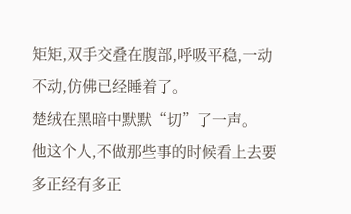矩矩,双手交叠在腹部,呼吸平稳,一动不动,仿佛已经睡着了。
楚绒在黑暗中默默“切”了一声。
他这个人,不做那些事的时候看上去要多正经有多正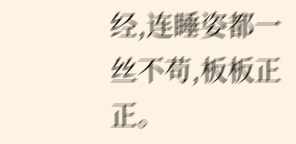经,连睡姿都一丝不苟,板板正正。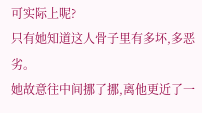可实际上呢?
只有她知道这人骨子里有多坏,多恶劣。
她故意往中间挪了挪,离他更近了一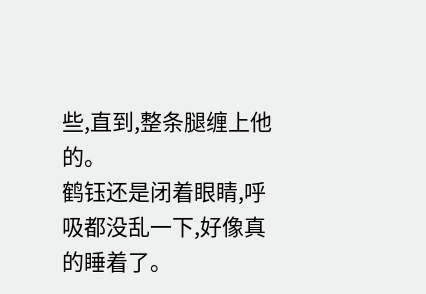些,直到,整条腿缠上他的。
鹤钰还是闭着眼睛,呼吸都没乱一下,好像真的睡着了。